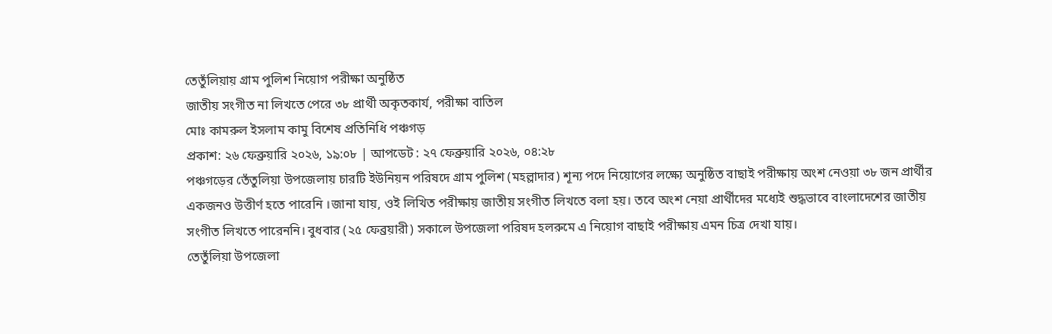তেতুঁলিয়ায় গ্রাম পুলিশ নিয়োগ পরীক্ষা অনুষ্ঠিত
জাতীয় সংগীত না লিখতে পেরে ৩৮ প্রার্থী অকৃতকার্য, পরীক্ষা বাতিল
মোঃ কামরুল ইসলাম কামু বিশেষ প্রতিনিধি পঞ্চগড়
প্রকাশ: ২৬ ফেব্রুয়ারি ২০২৬, ১৯:০৮ | আপডেট : ২৭ ফেব্রুয়ারি ২০২৬, ০৪:২৮
পঞ্চগড়ের তেঁতুলিয়া উপজেলায় চারটি ইউনিয়ন পরিষদে গ্রাম পুলিশ (মহল্লাদার) শূন্য পদে নিয়োগের লক্ষ্যে অনুষ্ঠিত বাছাই পরীক্ষায় অংশ নেওয়া ৩৮ জন প্রার্থীর একজনও উত্তীর্ণ হতে পারেনি ।জানা যায়, ওই লিখিত পরীক্ষায় জাতীয় সংগীত লিখতে বলা হয়। তবে অংশ নেয়া প্রার্থীদের মধ্যেই শুদ্ধভাবে বাংলাদেশের জাতীয় সংগীত লিখতে পারেননি। বুধবার (২৫ ফেব্রয়ারী) সকালে উপজেলা পরিষদ হলরুমে এ নিয়োগ বাছাই পরীক্ষায় এমন চিত্র দেখা যায়।
তেতুঁলিয়া উপজেলা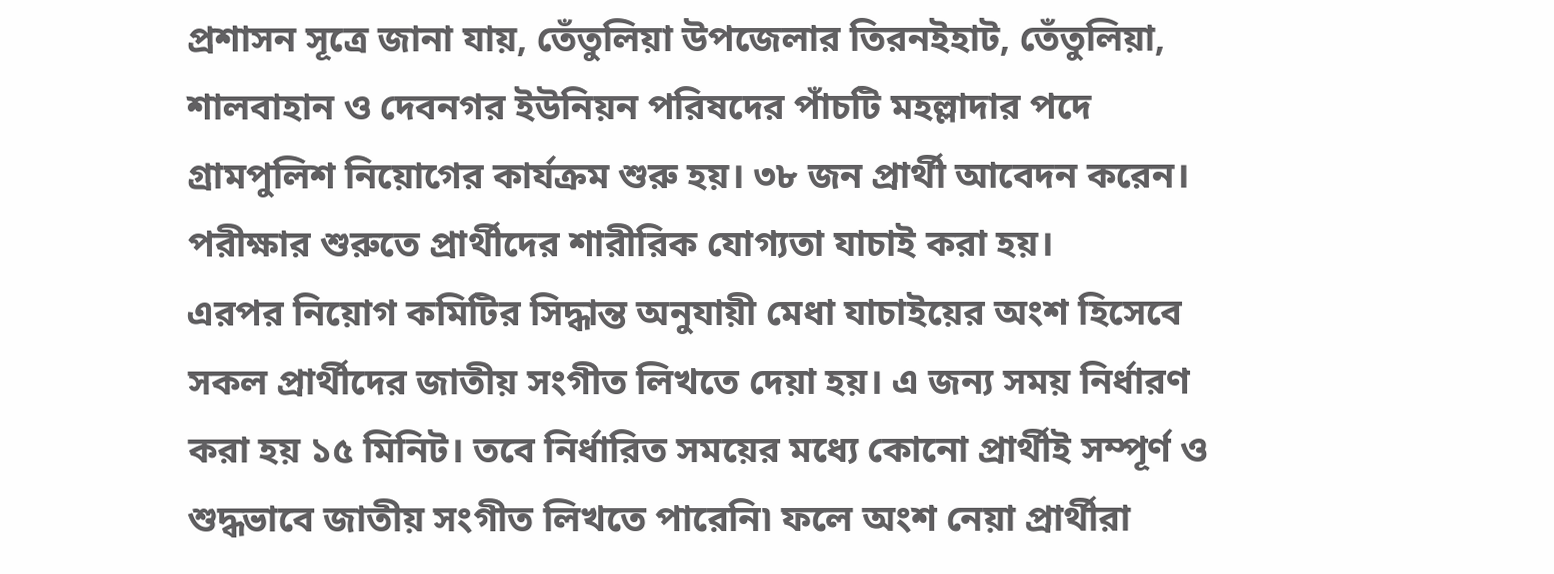প্রশাসন সূত্রে জানা যায়, তেঁতুলিয়া উপজেলার তিরনইহাট, তেঁতুলিয়া, শালবাহান ও দেবনগর ইউনিয়ন পরিষদের পাঁচটি মহল্লাদার পদে গ্রামপুলিশ নিয়োগের কার্যক্রম শুরু হয়। ৩৮ জন প্রার্থী আবেদন করেন। পরীক্ষার শুরুতে প্রার্থীদের শারীরিক যোগ্যতা যাচাই করা হয়।
এরপর নিয়োগ কমিটির সিদ্ধান্ত অনুযায়ী মেধা যাচাইয়ের অংশ হিসেবে সকল প্রার্থীদের জাতীয় সংগীত লিখতে দেয়া হয়। এ জন্য সময় নির্ধারণ করা হয় ১৫ মিনিট। তবে নির্ধারিত সময়ের মধ্যে কোনো প্রার্থীই সম্পূর্ণ ও শুদ্ধভাবে জাতীয় সংগীত লিখতে পারেনি৷ ফলে অংশ নেয়া প্রার্থীরা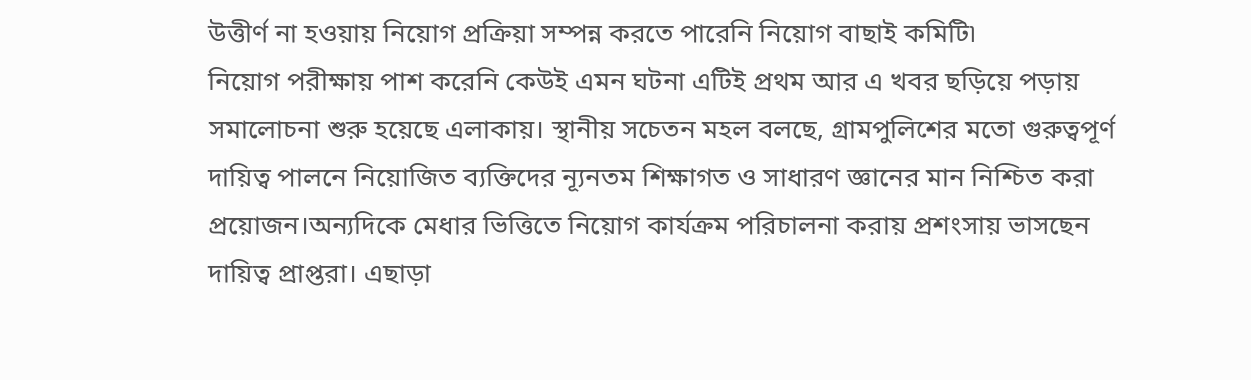উত্তীর্ণ না হওয়ায় নিয়োগ প্রক্রিয়া সম্পন্ন করতে পারেনি নিয়োগ বাছাই কমিটি৷
নিয়োগ পরীক্ষায় পাশ করেনি কেউই এমন ঘটনা এটিই প্রথম আর এ খবর ছড়িয়ে পড়ায় সমালোচনা শুরু হয়েছে এলাকায়। স্থানীয় সচেতন মহল বলছে, গ্রামপুলিশের মতো গুরুত্বপূর্ণ দায়িত্ব পালনে নিয়োজিত ব্যক্তিদের ন্যূনতম শিক্ষাগত ও সাধারণ জ্ঞানের মান নিশ্চিত করা প্রয়োজন।অন্যদিকে মেধার ভিত্তিতে নিয়োগ কার্যক্রম পরিচালনা করায় প্রশংসায় ভাসছেন দায়িত্ব প্রাপ্তরা। এছাড়া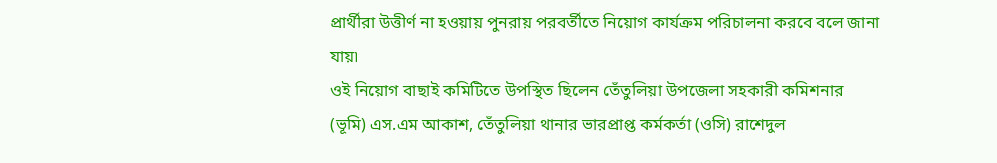প্রার্থীরা উত্তীর্ণ না হওয়ায় পুনরায় পরবর্তীতে নিয়োগ কার্যক্রম পরিচালনা করবে বলে জানা যায়৷
ওই নিয়োগ বাছাই কমিটিতে উপস্থিত ছিলেন তেঁতুলিয়া উপজেলা সহকারী কমিশনার (ভূমি) এস.এম আকাশ, তেঁতুলিয়া থানার ভারপ্রাপ্ত কর্মকর্তা (ওসি) রাশেদুল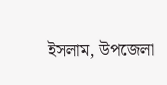ইসলাম, উপজেলা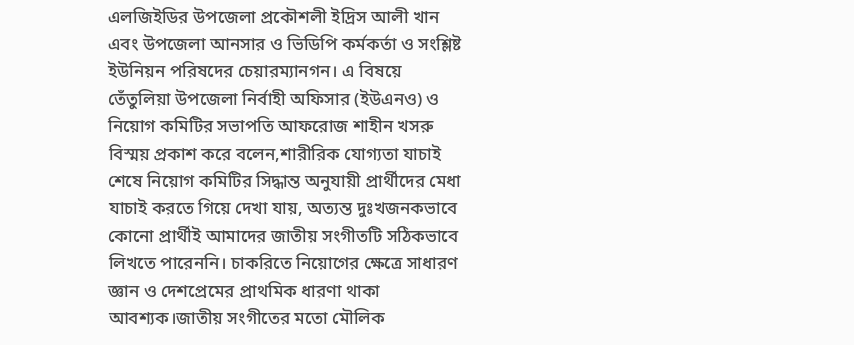এলজিইডির উপজেলা প্রকৌশলী ইদ্রিস আলী খান এবং উপজেলা আনসার ও ভিডিপি কর্মকর্তা ও সংশ্লিষ্ট ইউনিয়ন পরিষদের চেয়ারম্যানগন। এ বিষয়ে তেঁতুলিয়া উপজেলা নির্বাহী অফিসার (ইউএনও) ও নিয়োগ কমিটির সভাপতি আফরোজ শাহীন খসরু বিস্ময় প্রকাশ করে বলেন,শারীরিক যোগ্যতা যাচাই শেষে নিয়োগ কমিটির সিদ্ধান্ত অনুযায়ী প্রার্থীদের মেধা যাচাই করতে গিয়ে দেখা যায়, অত্যন্ত দুঃখজনকভাবে কোনো প্রার্থীই আমাদের জাতীয় সংগীতটি সঠিকভাবে লিখতে পারেননি। চাকরিতে নিয়োগের ক্ষেত্রে সাধারণ জ্ঞান ও দেশপ্রেমের প্রাথমিক ধারণা থাকা আবশ্যক।জাতীয় সংগীতের মতো মৌলিক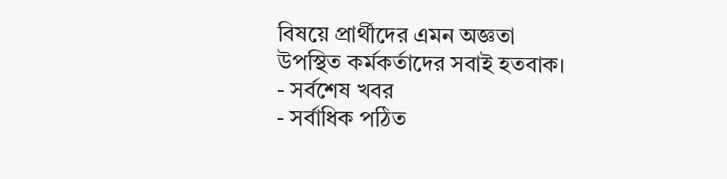বিষয়ে প্রার্থীদের এমন অজ্ঞতা উপস্থিত কর্মকর্তাদের সবাই হতবাক।
- সর্বশেষ খবর
- সর্বাধিক পঠিত